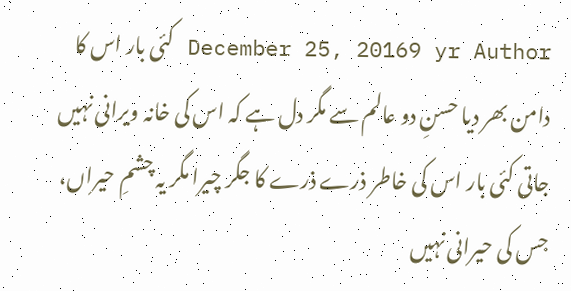December 25, 20169 yr Author کئی بار اس کا دامن بھر دیا حسنِ دو عالم سے مگر دل ہے کہ اس کی خانہ ویرانی نہیں جاتی کئی بار اس کی خاطر ذرے ذرے کا جگر چیرا مگر یہ چشمِ حیراں، جس کی حیرانی نہیں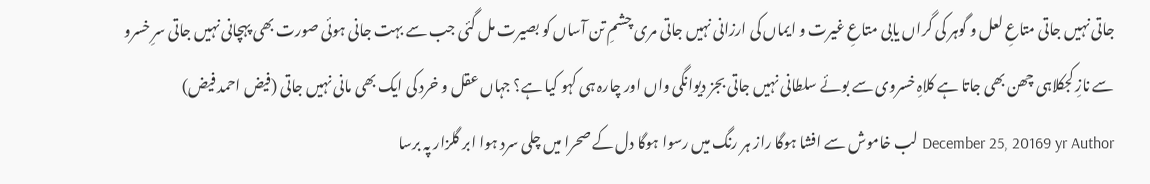جاتی نہیں جاتی متاعِ لعل و گوہر کی گراں یابی متاعِ غیرت و ایماں کی ارزانی نہیں جاتی مری چشمِ تن آساں کو بصیرت مل گئی جب سے بہت جانی ہوئی صورت بھی پہچانی نہیں جاتی سرِ خسرو سے نازِ کجکلاہی چھن بھی جاتا ہے کلاہِ خسروی سے بوئے سلطانی نہیں جاتی بجز دیوانگی واں اور چارہ ہی کہو کیا ہے؟ جہاں عقل و خرد کی ایک بھی مانی نہیں جاتی (فیض احمد فیض)
December 25, 20169 yr Author لب خاموش سے افشا ہوگا راز ہر رنگ میں رسوا ہوگا دل کے صحرا میں چلی سرد ہوا ابر گلزار پہ برسا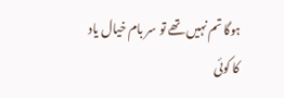ہوگا تم نہیں تھے تو سر بام خیال یاد کا کوئی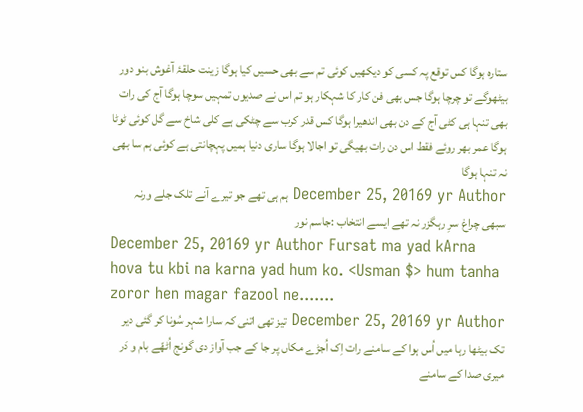ستارہ ہوگا کس توقع پہ کسی کو دیکھیں کوئی تم سے بھی حسیں کیا ہوگا زینت حلقۂ آغوش بنو دور بیٹھوگے تو چرچا ہوگا جس بھی فن کار کا شہکار ہو تم اس نے صدیوں تمہیں سوچا ہوگا آج کی رات بھی تنہا ہی کٹی آج کے دن بھی اندھیرا ہوگا کس قدر کرب سے چٹکی ہے کلی شاخ سے گل کوئی ٹوٹا ہوگا عمر بھر روئے فقط اس دن رات بھیگی تو اجالا ہوگا ساری دنیا ہمیں پہچانتی ہے کوئی ہم سا بھی نہ تنہا ہوگا
December 25, 20169 yr Author ہم ہی تھے جو تیرے آنے تلک جلے ورنہ سبھی چراغ سرِ رہگزر نہ تھے ایسے انتخاب :جاسم نور
December 25, 20169 yr Author Fursat ma yad kArna hova tu kbi na karna yad hum ko. <Usman $> hum tanha zoror hen magar fazool ne.......
December 25, 20169 yr Author تیز تھی اتنی کہ سارا شہر سُونا کر گئی دیر تک بیٹھا رہا میں اُس ہوا کے سامنے رات اِک اُجڑے مکاں پر جا کے جب آواز دی گونج اُٹھّے بام و دَر میری صدا کے سامنے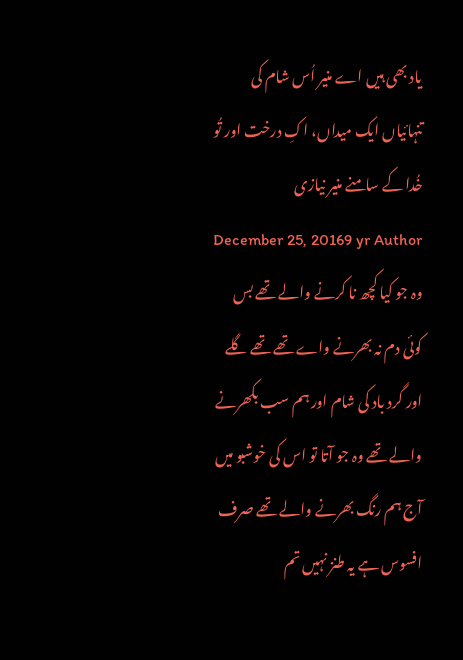یاد بھی ہیں اے منیر اُس شام کی تنہائیاں ایک میداں، اکِ درخت اور تُو خُدا کے سامنے منیر نیازی
December 25, 20169 yr Author وہ جو کیا کچھ نا کرنے والے تھے بس کوئی دم نہ بھرنے واے تھے تھے گلے اور گرد باد کی شام اور ہم سب بکھرنے والے تھے وہ جو آتا تو اس کی خوشبو میں آج ہم رنگ بھرنے والے تھے صرف افسوس ہے یہ طنز نہیں تم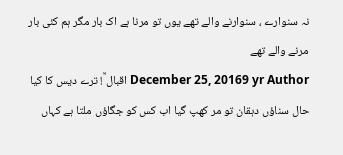نہ سنوارے ، سنوارنے والے تھے یوں تو مرنا ہے اک بار مگر ہم کئی بار مرنے والے تھے
December 25, 20169 yr Author اقبال ؒ! ترے دیس کا کیا حال سناؤں دہقان تو مر کھپ گیا اب کس کو جگاؤں ملتا ہے کہاں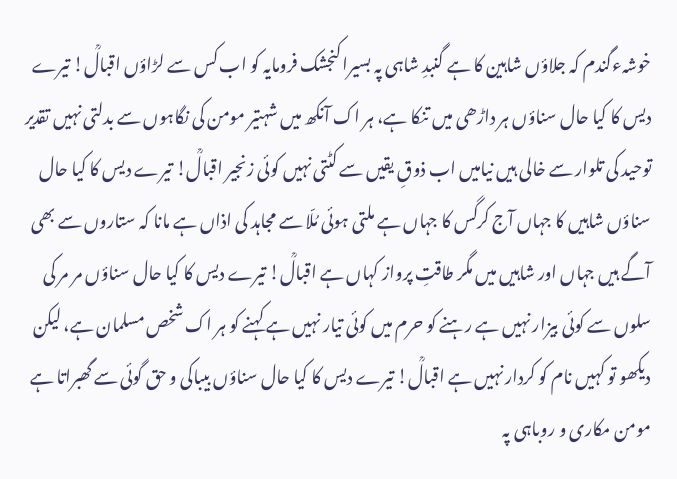خوشہءگندم کہ جلاؤں شاہین کا ہے گنبدِ شاہی پہ بسیرا کنجشک فرومایہ کو اب کس سے لڑاؤں اقبالؒ! تیرے دیس کا کیا حال سناؤں ہر داڑھی میں تنکا ہے، ہر اک آنکھ میں شہتیر مومن کی نگاہوں سے بدلتی نہیں تقدیر توحید کی تلوار سے خالی ہیں نیامیں اب ذوقِ یقیں سے کٹتی نہیں کوئی زنجیر اقبالؒ! تیرے دیس کا کیا حال سناؤں شاہیں کا جہاں آج کرگس کا جہاں ہے ملتی ہوئی مُلّا سے مجاہد کی اذاں ہے مانا کہ ستاروں سے بھی آگے ہیں جہاں اور شاہیں میں مگر طاقتِ پرواز کہاں ہے اقبالؒ! تیرے دیس کا کیا حال سناؤں مر مر کی سلوں سے کوئی بیزار نہیں ہے رہنے کو حرم میں کوئی تیار نہیں ہے کہنے کو ہر اک شخص مسلمان ہے، لیکن دیکھو تو کہیں نام کو کردار نہیں ہے اقبالؒ! تیرے دیس کا کیا حال سناؤں بیباکی و حق گوئی سے گھبراتا ہے مومن مکاری و روباہی پہ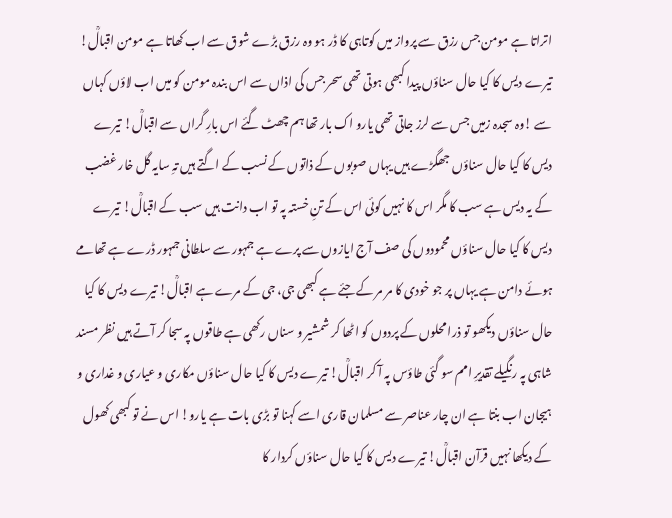اتراتا ہے مومن جس رزق سے پرواز میں کوتاہی کا ڈر ہو وہ رزق بڑے شوق سے اب کھاتا ہے مومن اقبالؒ! تیرے دیس کا کیا حال سناؤں پیدا کبھی ہوتی تھی سحر جس کی اذاں سے اس بندہ مومن کو میں اب لاؤں کہاں سے !وہ سجدہ زمیں جس سے لرز جاتی تھی یارو اک بار تھا ہم چھٹ گئے اس بارِ گراں سے اقبالؒ! تیرے دیس کا کیا حال سناؤں جھگڑے ہیں یہاں صوبوں کے ذاتوں کے نسب کے اگتے ہیں تہِ سایہ گل خار غضب کے یہ دیس ہے سب کا مگر اس کا نہیں کوئی اس کے تنِ خستہ پہ تو اب دانت ہیں سب کے اقبالؒ! تیرے دیس کا کیا حال سناؤں محمودوں کی صف آج ایازوں سے پرے ہے جمہور سے سلطانی جمہور ڈرے ہے تھامے ہوئے دامن ہے یہاں پر جو خودی کا مر مر کے جئے ہے کبھی جی، جی کے مرے ہے اقبالؒ! تیرے دیس کا کیا حال سناؤں دیکھو تو ذرا محلوں کے پردوں کو اٹھا کر شمشیر و سناں رکھی ہے طاقوں پہ سجا کر آتے ہیں نظر مسند شاہی پہ رنگیلے تقدیرِ امم سو گئی طاؤس پہ آ کر اقبالؒ! تیرے دیس کا کیا حال سناؤں مکاری و عیاری و غداری و ہیجان اب بنتا ہے ان چار عناصر سے مسلمان قاری اسے کہنا تو بڑی بات ہے یارو! اس نے تو کبھی کھول کے دیکھا نہیں قرآن اقبالؒ! تیرے دیس کا کیا حال سناؤں کردار کا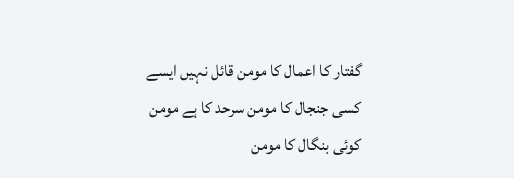گفتار کا اعمال کا مومن قائل نہیں ایسے کسی جنجال کا مومن سرحد کا ہے مومن کوئی بنگال کا مومن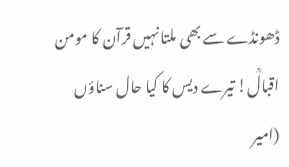ڈھونڈے سے بھی ملتا نہیں قرآن کا مومن اقبالؒ! تیرے دیس کا کیا حال سناؤں (امیر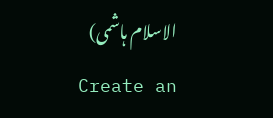الاسلام ہاشمی)
Create an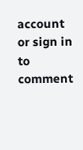account or sign in to comment